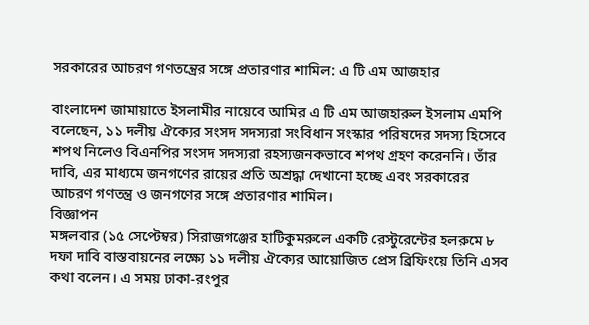সরকারের আচরণ গণতন্ত্রের সঙ্গে প্রতারণার শামিল: এ টি এম আজহার

বাংলাদেশ জামায়াতে ইসলামীর নায়েবে আমির এ টি এম আজহারুল ইসলাম এমপি বলেছেন, ১১ দলীয় ঐক্যের সংসদ সদস্যরা সংবিধান সংস্কার পরিষদের সদস্য হিসেবে শপথ নিলেও বিএনপির সংসদ সদস্যরা রহস্যজনকভাবে শপথ গ্রহণ করেননি। তাঁর দাবি, এর মাধ্যমে জনগণের রায়ের প্রতি অশ্রদ্ধা দেখানো হচ্ছে এবং সরকারের আচরণ গণতন্ত্র ও জনগণের সঙ্গে প্রতারণার শামিল।
বিজ্ঞাপন
মঙ্গলবার (১৫ সেপ্টেম্বর) সিরাজগঞ্জের হাটিকুমরুলে একটি রেস্টুরেন্টের হলরুমে ৮ দফা দাবি বাস্তবায়নের লক্ষ্যে ১১ দলীয় ঐক্যের আয়োজিত প্রেস ব্রিফিংয়ে তিনি এসব কথা বলেন। এ সময় ঢাকা-রংপুর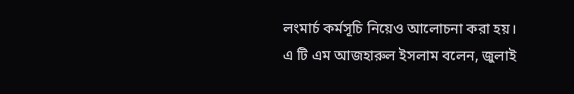লংমার্চ কর্মসূচি নিয়েও আলোচনা করা হয়।
এ টি এম আজহারুল ইসলাম বলেন, জুলাই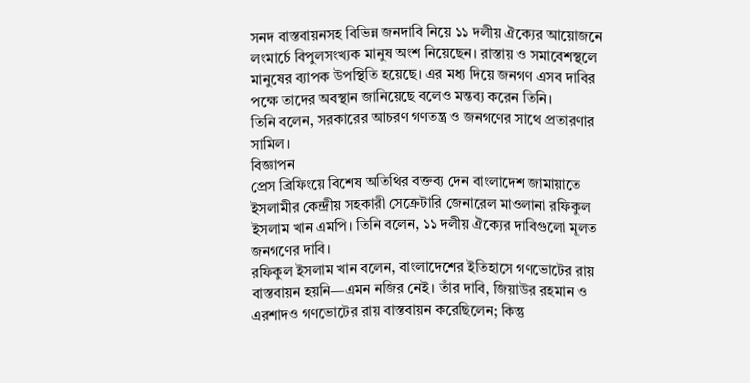সনদ বাস্তবায়নসহ বিভিন্ন জনদাবি নিয়ে ১১ দলীয় ঐক্যের আয়োজনে লংমার্চে বিপুলসংখ্যক মানুষ অংশ নিয়েছেন। রাস্তায় ও সমাবেশস্থলে মানুষের ব্যাপক উপস্থিতি হয়েছে। এর মধ্য দিয়ে জনগণ এসব দাবির পক্ষে তাদের অবস্থান জানিয়েছে বলেও মন্তব্য করেন তিনি।
তিনি বলেন, সরকারের আচরণ গণতন্ত্র ও জনগণের সাথে প্রতারণার সামিল।
বিজ্ঞাপন
প্রেস ব্রিফিংয়ে বিশেষ অতিথির বক্তব্য দেন বাংলাদেশ জামায়াতে ইসলামীর কেন্দ্রীয় সহকারী সেক্রেটারি জেনারেল মাওলানা রফিকুল ইসলাম খান এমপি। তিনি বলেন, ১১ দলীয় ঐক্যের দাবিগুলো মূলত জনগণের দাবি।
রফিকুল ইসলাম খান বলেন, বাংলাদেশের ইতিহাসে গণভোটের রায় বাস্তবায়ন হয়নি—এমন নজির নেই। তাঁর দাবি, জিয়াউর রহমান ও এরশাদও গণভোটের রায় বাস্তবায়ন করেছিলেন; কিন্তু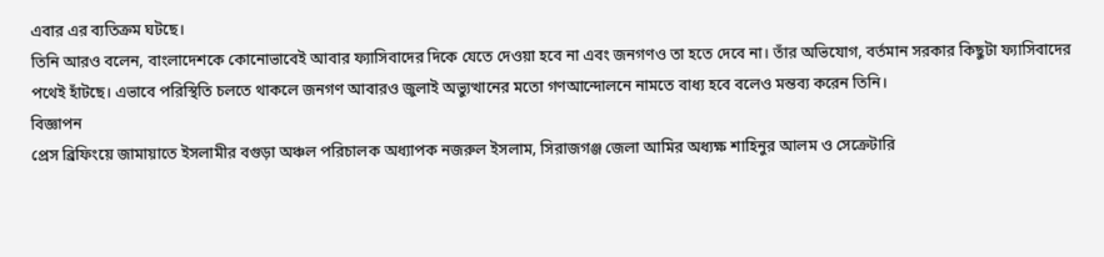এবার এর ব্যতিক্রম ঘটছে।
তিনি আরও বলেন, বাংলাদেশকে কোনোভাবেই আবার ফ্যাসিবাদের দিকে যেতে দেওয়া হবে না এবং জনগণও তা হতে দেবে না। তাঁর অভিযোগ, বর্তমান সরকার কিছুটা ফ্যাসিবাদের পথেই হাঁটছে। এভাবে পরিস্থিতি চলতে থাকলে জনগণ আবারও জুলাই অভ্যুত্থানের মতো গণআন্দোলনে নামতে বাধ্য হবে বলেও মন্তব্য করেন তিনি।
বিজ্ঞাপন
প্রেস ব্রিফিংয়ে জামায়াতে ইসলামীর বগুড়া অঞ্চল পরিচালক অধ্যাপক নজরুল ইসলাম, সিরাজগঞ্জ জেলা আমির অধ্যক্ষ শাহিনুর আলম ও সেক্রেটারি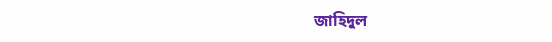জাহিদুল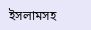ইসলামসহ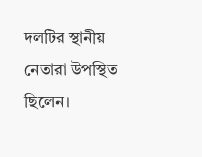দলটির স্থানীয় নেতারা উপস্থিত ছিলেন।